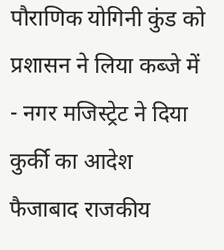पौराणिक योगिनी कुंड को प्रशासन ने लिया कब्जे में
- नगर मजिस्ट्रेट ने दिया कुर्की का आदेश
फैजाबाद राजकीय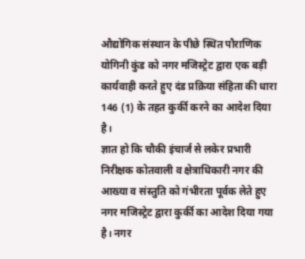औद्योगिक संस्थान के पीछे स्थित पौराणिक योगिनी कुंड को नगर मजिस्ट्रेट द्वारा एक बड़ी कार्यवाही करते हुए दंड प्रक्रिया संहिता की धारा 146 (1) के तहत कुर्की करने का आदेश दिया है।
ज्ञात हो कि चौकी इंचार्ज से लकेर प्रभारी निरीक्षक कोतवाली व क्षेत्राधिकारी नगर की आख्या व संस्तुति को गंभीरता पूर्वक लेते हुए नगर मजिस्ट्रेट द्वारा कुर्की का आदेश दिया गया है। नगर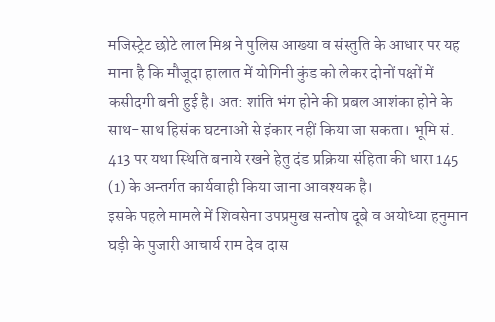मजिस्ट्रेट छोटे लाल मिश्र ने पुलिस आख्या व संस्तुति के आधार पर यह माना है कि मौजूदा हालात में योगिनी कुंड को लेकर दोनों पक्षों में कसीदगी बनी हुई है। अत: शांति भंग होने की प्रबल आशंका होने के साथ-साथ हिसंक घटनाओं से इंकार नहीं किया जा सकता। भूमि सं. 413 पर यथा स्थिति बनाये रखने हेतु दंड प्रक्रिया संहिता की धारा 145 (1) के अन्तर्गत कार्यवाही किया जाना आवश्यक है।
इसके पहले मामले में शिवसेना उपप्रमुख सन्तोष दूबे व अयोध्या हनुमान घड़ी के पुजारी आचार्य राम देव दास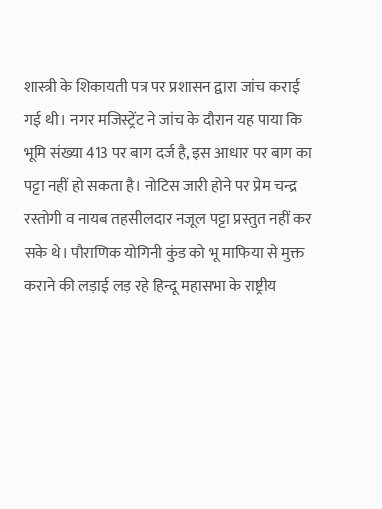शास्त्री के शिकायती पत्र पर प्रशासन द्वारा जांच कराई गई थी। नगर मजिस्ट्रेंट ने जांच के दौरान यह पाया कि भूमि संख्या 413 पर बाग दर्ज है, इस आधार पर बाग का पट्टा नहीं हो सकता है। नोटिस जारी होने पर प्रेम चन्द्र रस्तोगी व नायब तहसीलदार नजूल पट्टा प्रस्तुत नहीं कर सके थे। पौराणिक योगिनी कुंड को भू माफिया से मुक्त कराने की लड़ाई लड़ रहे हिन्दू महासभा के राष्ट्रीय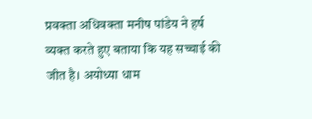प्रवक्ता अधिवक्ता मनीष पांडेय ने हर्ष व्यक्त करते हुए बताया कि यह सच्चाई की जीत है। अयोध्या धाम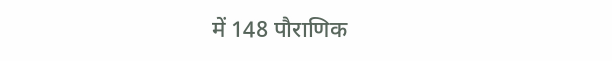में 148 पौराणिक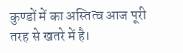कुण्डों में का अस्तित्व आज पूरी तरह से खतरे में है।